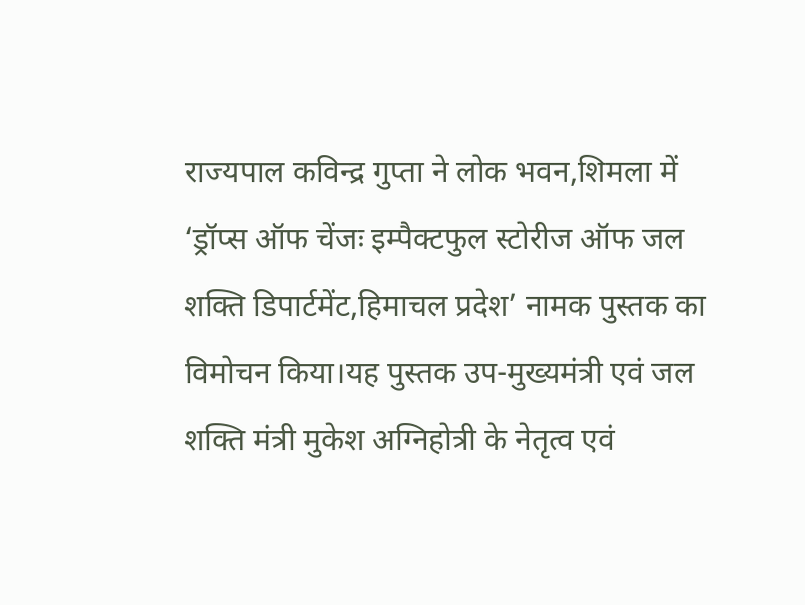राज्यपाल कविन्द्र गुप्ता ने लोक भवन,शिमला में ‘ड्रॉप्स ऑफ चेंजः इम्पैक्टफुल स्टोरीज ऑफ जल शक्ति डिपार्टमेंट,हिमाचल प्रदेश’ नामक पुस्तक का विमोचन किया।यह पुस्तक उप-मुख्यमंत्री एवं जल शक्ति मंत्री मुकेश अग्निहोत्री के नेतृत्व एवं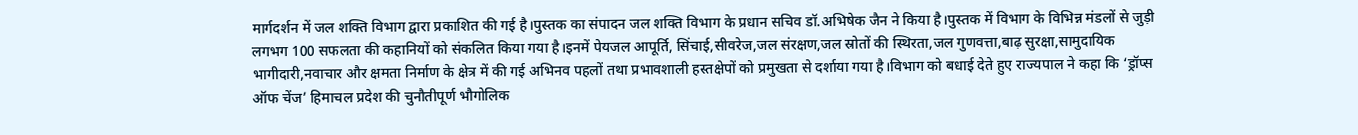मार्गदर्शन में जल शक्ति विभाग द्वारा प्रकाशित की गई है।पुस्तक का संपादन जल शक्ति विभाग के प्रधान सचिव डॉ.अभिषेक जैन ने किया है।पुस्तक में विभाग के विभिन्न मंडलों से जुड़ी लगभग 100 सफलता की कहानियों को संकलित किया गया है।इनमें पेयजल आपूर्ति, सिंचाई,सीवरेज,जल संरक्षण,जल स्रोतों की स्थिरता,जल गुणवत्ता,बाढ़ सुरक्षा,सामुदायिक भागीदारी,नवाचार और क्षमता निर्माण के क्षेत्र में की गई अभिनव पहलों तथा प्रभावशाली हस्तक्षेपों को प्रमुखता से दर्शाया गया है।विभाग को बधाई देते हुए राज्यपाल ने कहा कि ‘ड्रॉप्स ऑफ चेंज’ हिमाचल प्रदेश की चुनौतीपूर्ण भौगोलिक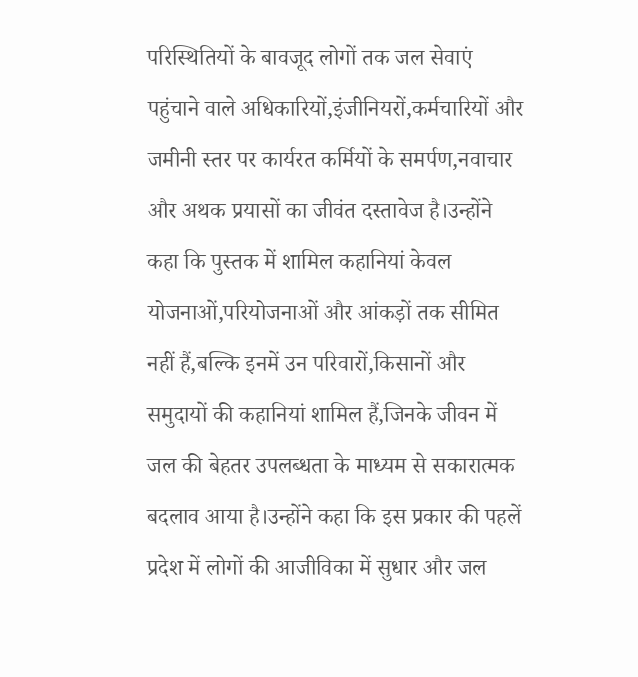परिस्थितियों के बावजूद लोगों तक जल सेवाएं पहुंचाने वाले अधिकारियों,इंजीनियरों,कर्मचारियों और जमीनी स्तर पर कार्यरत कर्मियों के समर्पण,नवाचार और अथक प्रयासों का जीवंत दस्तावेज है।उन्होंने कहा कि पुस्तक में शामिल कहानियां केवल योजनाओं,परियोजनाओं और आंकड़ों तक सीमित नहीं हैं,बल्कि इनमें उन परिवारों,किसानों और समुदायों की कहानियां शामिल हैं,जिनके जीवन में जल की बेहतर उपलब्धता के माध्यम से सकारात्मक बदलाव आया है।उन्होंने कहा कि इस प्रकार की पहलें प्रदेश में लोगों की आजीविका में सुधार और जल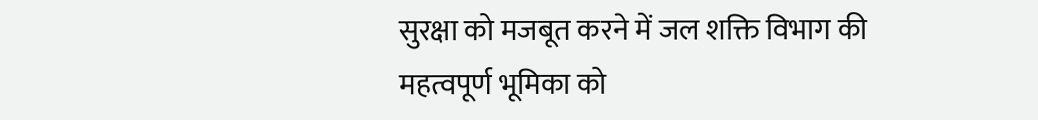सुरक्षा को मजबूत करने में जल शक्ति विभाग की महत्वपूर्ण भूमिका को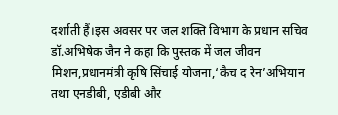दर्शाती हैं।इस अवसर पर जल शक्ति विभाग के प्रधान सचिव डॉ.अभिषेक जैन ने कहा कि पुस्तक में जल जीवन मिशन,प्रधानमंत्री कृषि सिंचाई योजना,‘कैच द रेन’अभियान तथा एनडीबी, एडीबी और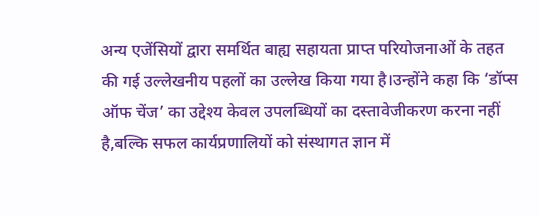अन्य एजेंसियों द्वारा समर्थित बाह्य सहायता प्राप्त परियोजनाओं के तहत की गई उल्लेखनीय पहलों का उल्लेख किया गया है।उन्होंने कहा कि ‘डॉप्स ऑफ चेंज’ का उद्देश्य केवल उपलब्धियों का दस्तावेजीकरण करना नहीं है,बल्कि सफल कार्यप्रणालियों को संस्थागत ज्ञान में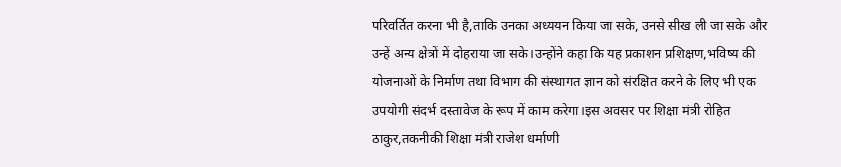परिवर्तित करना भी है,ताकि उनका अध्ययन किया जा सके, उनसे सीख ली जा सके और उन्हें अन्य क्षेत्रों में दोहराया जा सके।उन्होंने कहा कि यह प्रकाशन प्रशिक्षण,भविष्य की योजनाओं के निर्माण तथा विभाग की संस्थागत ज्ञान को संरक्षित करने के लिए भी एक उपयोगी संदर्भ दस्तावेज के रूप में काम करेगा।इस अवसर पर शिक्षा मंत्री रोहित ठाकुर,तकनीकी शिक्षा मंत्री राजेश धर्माणी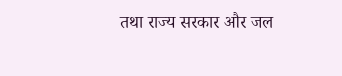तथा राज्य सरकार और जल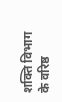शक्ति विभाग के वरिष्ठ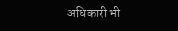अधिकारी भी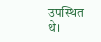उपस्थित थे।